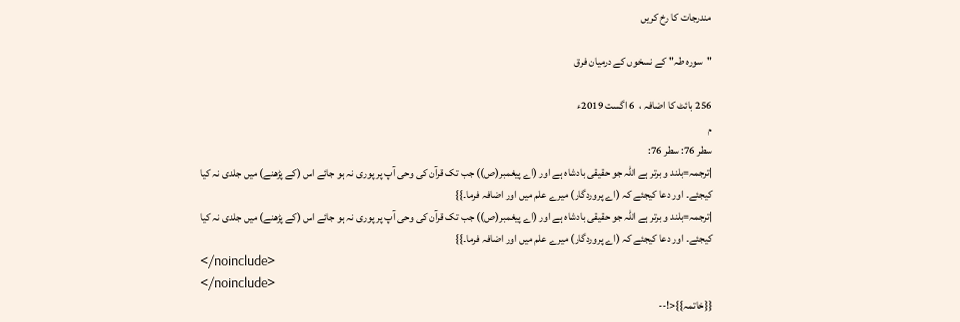مندرجات کا رخ کریں

"سورہ طہ" کے نسخوں کے درمیان فرق

256 بائٹ کا اضافہ ،  6 اگست 2019ء
م
سطر 76: سطر 76:
|ترجمہ=بلند و برتر ہے اللہ جو حقیقی بادشاہ ہے اور (اے پیغمبر(ص)) جب تک قرآن کی وحی آپ پر پوری نہ ہو جائے اس (کے پڑھنے) میں جلدی نہ کیا کیجئے۔ اور دعا کیجئے کہ (اے پروردگار) میرے علم میں اور اضافہ فرما۔}}
|ترجمہ=بلند و برتر ہے اللہ جو حقیقی بادشاہ ہے اور (اے پیغمبر(ص)) جب تک قرآن کی وحی آپ پر پوری نہ ہو جائے اس (کے پڑھنے) میں جلدی نہ کیا کیجئے۔ اور دعا کیجئے کہ (اے پروردگار) میرے علم میں اور اضافہ فرما۔}}
</noinclude>
</noinclude>
{{خاتمہ}}<!--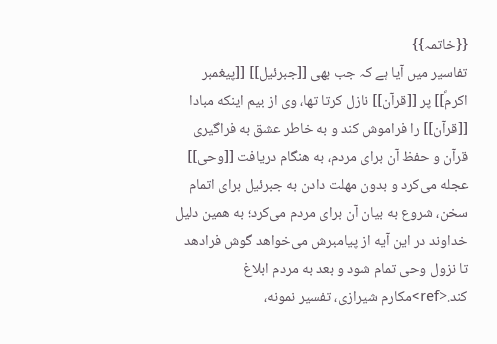{{خاتمہ}}
تفاسیر میں آیا ہے کہ جب بھی [[جبرئیل]] [[پیغمبر اکرمؐ]] پر [[قرآن]] نازل کرتا تھا، وی از بیم اینکه مبادا [[قرآن]] را فراموش کند و به خاطر عشق به فراگیری قرآن و حفظ آن برای مردم، به هنگام دریافت [[وحی]] عجله می‌کرد و بدون مهلت دادن به جبرئیل برای اتمام سخن، شروع به بیان آن برای مردم می‌کرد؛ به همین دلیل خداوند در این آیه از پیامبرش ‌می‌خواهد گوش فرادهد تا نزول وحی تمام شود و بعد به مردم ابلاغ کند.<ref>مکارم شیرازی، تفسیر نمونه،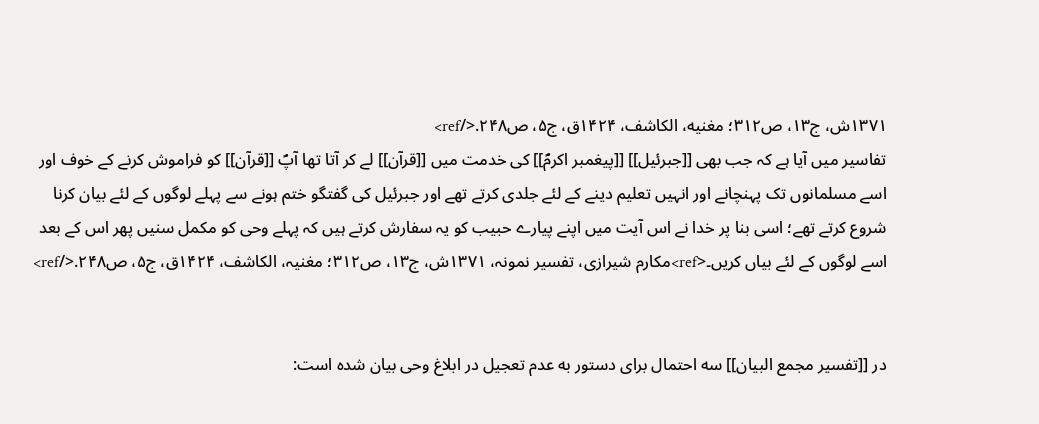۱۳۷۱ش، ج۱۳، ص۳۱۲؛ مغنیه، الکاشف، ۱۴۲۴ق، ج۵، ص۲۴۸.</ref>
تفاسیر میں آیا ہے کہ جب بھی [[جبرئیل]] [[پیغمبر اکرمؐ]] کی خدمت میں [[قرآن]] لے کر آتا تھا آپؐ [[قرآن]] کو فراموش کرنے کے خوف اور اسے مسلمانوں تک پہنچانے اور انہیں تعلیم دینے کے لئے جلدی کرتے تھے اور جبرئیل کی گفتگو ختم ہونے سے پہلے لوگوں کے لئے بیان کرنا شروع کرتے تھے؛ اسی بنا پر خدا نے اس آیت میں اپنے پیارے حبیب کو یہ سفارش کرتے ہیں کہ پہلے وحی کو مکمل سنیں پھر اس کے بعد اسے لوگوں کے لئے بیاں کریں۔<ref>مکارم شیرازی، تفسیر نمونہ، ۱۳۷۱ش، ج۱۳، ص۳۱۲؛ مغنیہ، الکاشف، ۱۴۲۴ق، ج۵، ص۲۴۸.</ref>


در [[تفسیر مجمع البیان]] سه احتمال برای دستور به عدم تعجیل در ابلاغ وحی بیان شده است: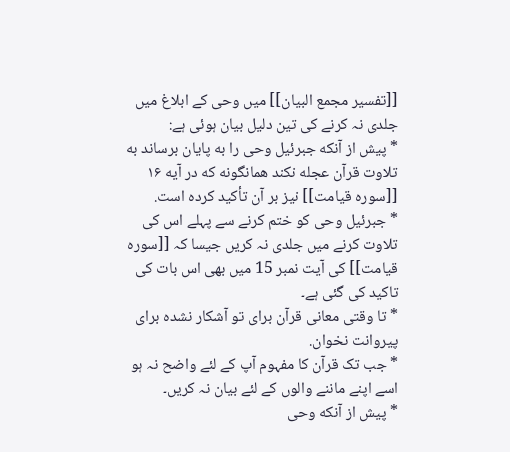[[تفسیر مجمع البیان]] میں وحی کے ابلاغ میں جلدی نہ کرنے کی تین دلیل بیان ہوئی ہے:
* پیش از آنکه جبرئیل وحی را به پایان برساند به تلاوت قرآن عجله نکند همانگونه که در آیه ۱۶ [[سوره قیامت]] نیز بر آن تأکید کرده است.
* جبرئیل وحی کو ختم کرنے سے پہلے اس کی تلاوت کرنے میں جلدی نہ کریں جیسا کہ [[سوره قیامت]] کی آیت نمبر 15 میں بھی اس بات کی تاکید کی گئی ہے۔
* تا وقتی معانی قرآن برای تو آشکار نشده برای پیروانت نخوان.
* جب تک قرآن کا مفہوم آپ کے لئے واضح نہ ہو اسے اپنے ماننے والوں کے لئے بیان نہ کریں۔
* پیش از آنکه وحی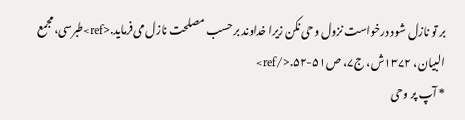بر تو نازل شود درخواست نزول وحی نکن زیرا خداوند بر حسب مصلحت نازل می‌فرماید.<ref>طبرسی، مجمع البیان، ۱۳۷۲ش، ج۷، ص۵۱-۵۲.</ref>
* آپ پر وحی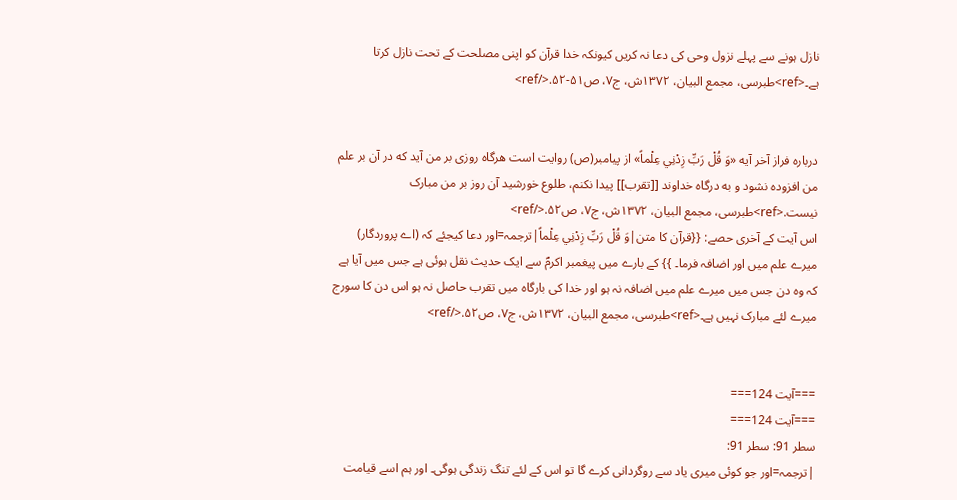نازل ہونے سے پہلے نزول وحی کی دعا نہ کریں کیونکہ خدا قرآن کو اپنی مصلحت کے تحت نازل کرتا ہے۔<ref>طبرسی، مجمع البیان، ۱۳۷۲ش، ج۷، ص۵۱-۵۲.</ref>


درباره فراز آخر آیه «وَ قُلْ رَبِّ زِدْنِي عِلْماً» از پیامبر(ص) روایت است هرگاه روزی بر من آید که در آن بر علم من افزوده نشود و به درگاه خداوند [[تقرب]] پیدا نکنم، طلوع خورشید آن روز بر من مبارک نیست.<ref>طبرسی، مجمع البیان، ۱۳۷۲ش، ج۷، ص۵۲.</ref>
اس آیت کے آخری حصے: {{قرآن کا متن|وَ قُلْ رَبِّ زِدْنِي عِلْماً|ترجمہ=اور دعا کیجئے کہ (اے پروردگار) میرے علم میں اور اضافہ فرما۔ }} کے بارے میں پیغمبر اکرمؐ سے ایک حدیث نقل ہوئی ہے جس میں آیا ہے کہ وہ دن جس میں میرے علم میں اضافہ نہ ہو اور خدا کی بارگاہ میں تقرب حاصل نہ ہو اس دن کا سورج میرے لئے مبارک نہیں ہے۔<ref>طبرسی، مجمع البیان، ۱۳۷۲ش، ج۷، ص۵۲.</ref>


===آیت 124===
===آیت 124===
سطر 91: سطر 91:
|ترجمہ=اور جو کوئی میری یاد سے روگردانی کرے گا تو اس کے لئے تنگ زندگی ہوگی۔ اور ہم اسے قیامت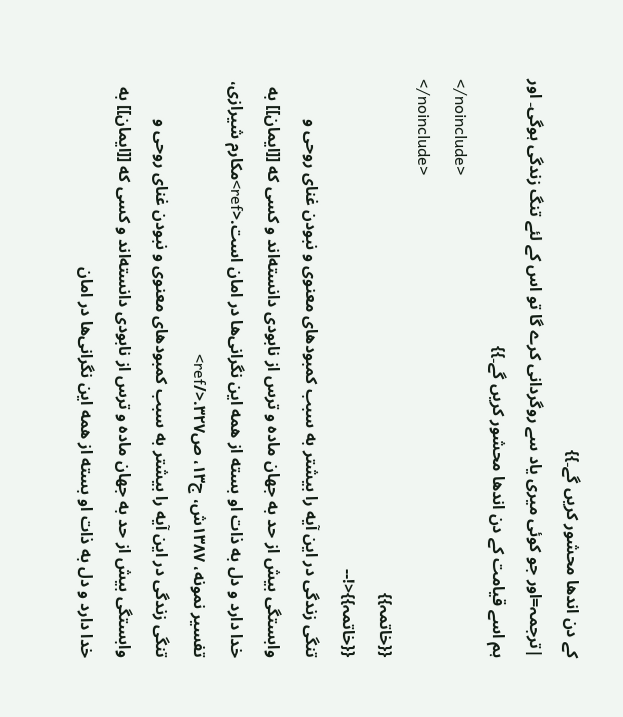کے دن اندھا محشور کریں گے۔}}
|ترجمہ=اور جو کوئی میری یاد سے روگردانی کرے گا تو اس کے لئے تنگ زندگی ہوگی۔ اور ہم اسے قیامت کے دن اندھا محشور کریں گے۔}}
</noinclude>
</noinclude>
{{خاتمہ}}
{{خاتمہ}}<!--
تنگی زندگی در این آیه را بیشتر به سبب کمبودهای معنوی و نبودن غنای روحی و وابستگی بیش از حد به جهان ماده و ترس از نابودی دانسته‌اند و کسی که [[ایمان]] به خدا دارد و دل به ذات او بسته از همه این نگرانی‌ها در امان است.<ref>مکارم شیرازی، تفسیر نمونه، ۱۳۸۷ش، ج۱۳، ص۳۲۷.</ref>
تنگی زندگی در این آیه را بیشتر به سبب کمبودهای معنوی و نبودن غنای روحی و وابستگی بیش از حد به جهان ماده و ترس از نابودی دانسته‌اند و کسی که [[ایمان]] به خدا دارد و دل به ذات او بسته از همه این نگرانی‌ها در امان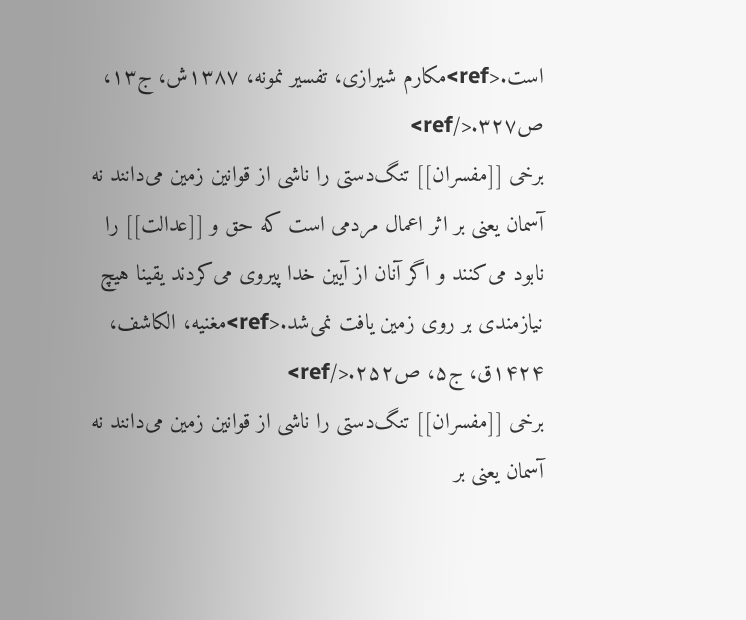است.<ref>مکارم شیرازی، تفسیر نمونه، ۱۳۸۷ش، ج۱۳، ص۳۲۷.</ref>
برخی [[مفسران]] تنگ‌دستی را ناشی از قوانین زمین می‌دانند نه آسمان یعنی بر اثر اعمال مردمی است که حق و [[عدالت]] را نابود می‌کنند و اگر آنان از آیین خدا پیروی می‌کردند یقینا هیچ نیازمندی بر روی زمین یافت نمی‌شد.<ref>مغنیه، الکاشف، ۱۴۲۴ق، ج۵، ص۲۵۲.</ref>
برخی [[مفسران]] تنگ‌دستی را ناشی از قوانین زمین می‌دانند نه آسمان یعنی بر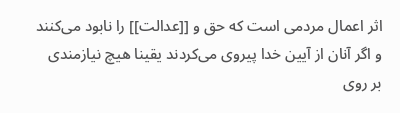اثر اعمال مردمی است که حق و [[عدالت]] را نابود می‌کنند و اگر آنان از آیین خدا پیروی می‌کردند یقینا هیچ نیازمندی بر روی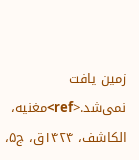زمین یافت نمی‌شد.<ref>مغنیه، الکاشف، ۱۴۲۴ق، ج۵،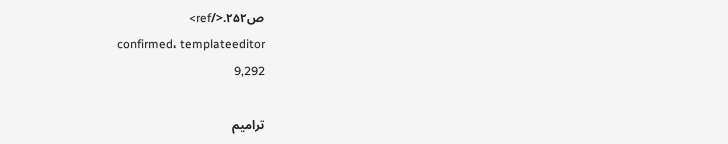ص۲۵۲.</ref>
confirmed، templateeditor
9,292

ترامیم